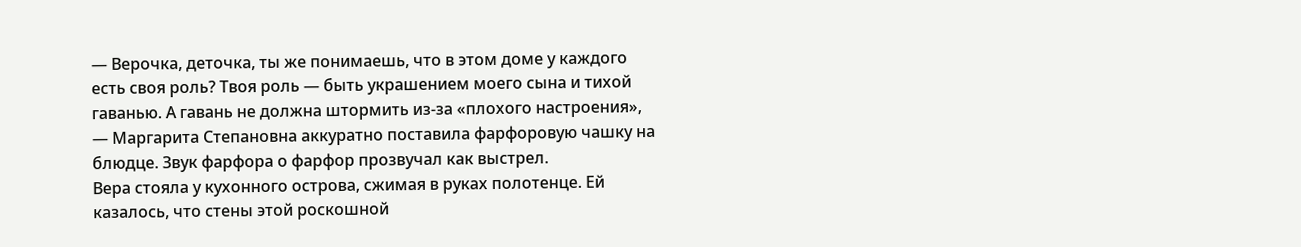— Верочка, деточка, ты же понимаешь, что в этом доме у каждого есть своя роль? Твоя роль — быть украшением моего сына и тихой гаванью. А гавань не должна штормить из-за «плохого настроения», — Маргарита Степановна аккуратно поставила фарфоровую чашку на блюдце. Звук фарфора о фарфор прозвучал как выстрел.
Вера стояла у кухонного острова, сжимая в руках полотенце. Ей казалось, что стены этой роскошной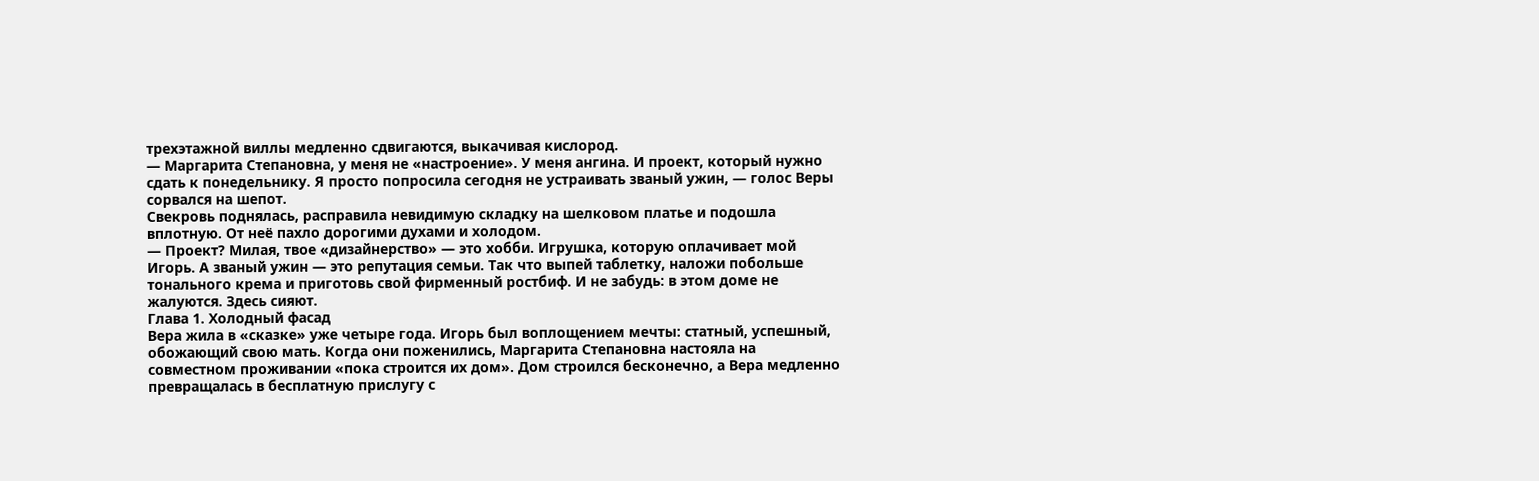трехэтажной виллы медленно сдвигаются, выкачивая кислород.
— Маргарита Степановна, у меня не «настроение». У меня ангина. И проект, который нужно сдать к понедельнику. Я просто попросила сегодня не устраивать званый ужин, — голос Веры сорвался на шепот.
Свекровь поднялась, расправила невидимую складку на шелковом платье и подошла вплотную. От неё пахло дорогими духами и холодом.
— Проект? Милая, твое «дизайнерство» — это хобби. Игрушка, которую оплачивает мой Игорь. А званый ужин — это репутация семьи. Так что выпей таблетку, наложи побольше тонального крема и приготовь свой фирменный ростбиф. И не забудь: в этом доме не жалуются. Здесь сияют.
Глава 1. Холодный фасад
Вера жила в «сказке» уже четыре года. Игорь был воплощением мечты: статный, успешный, обожающий свою мать. Когда они поженились, Маргарита Степановна настояла на совместном проживании «пока строится их дом». Дом строился бесконечно, а Вера медленно превращалась в бесплатную прислугу с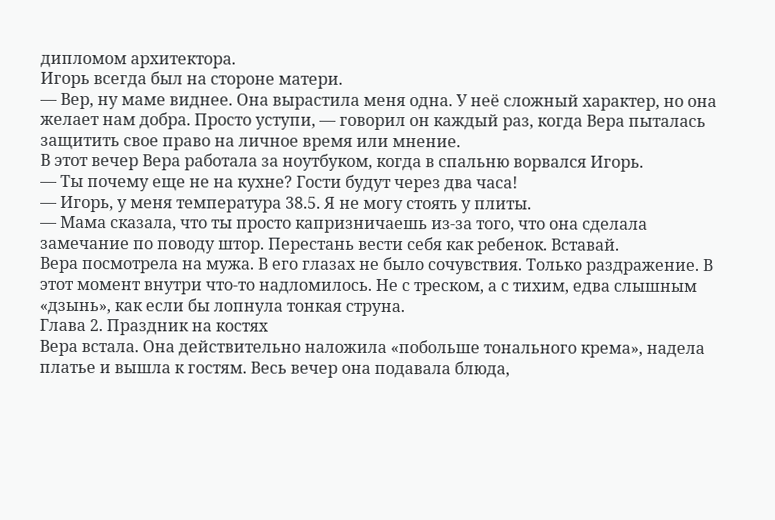дипломом архитектора.
Игорь всегда был на стороне матери.
— Вер, ну маме виднее. Она вырастила меня одна. У неё сложный характер, но она желает нам добра. Просто уступи, — говорил он каждый раз, когда Вера пыталась защитить свое право на личное время или мнение.
В этот вечер Вера работала за ноутбуком, когда в спальню ворвался Игорь.
— Ты почему еще не на кухне? Гости будут через два часа!
— Игорь, у меня температура 38.5. Я не могу стоять у плиты.
— Мама сказала, что ты просто капризничаешь из-за того, что она сделала замечание по поводу штор. Перестань вести себя как ребенок. Вставай.
Вера посмотрела на мужа. В его глазах не было сочувствия. Только раздражение. В этот момент внутри что-то надломилось. Не с треском, а с тихим, едва слышным «дзынь», как если бы лопнула тонкая струна.
Глава 2. Праздник на костях
Вера встала. Она действительно наложила «побольше тонального крема», надела платье и вышла к гостям. Весь вечер она подавала блюда,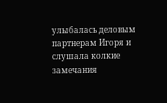улыбалась деловым партнерам Игоря и слушала колкие замечания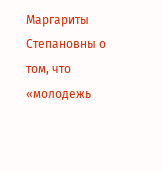Маргариты Степановны о том, что «молодежь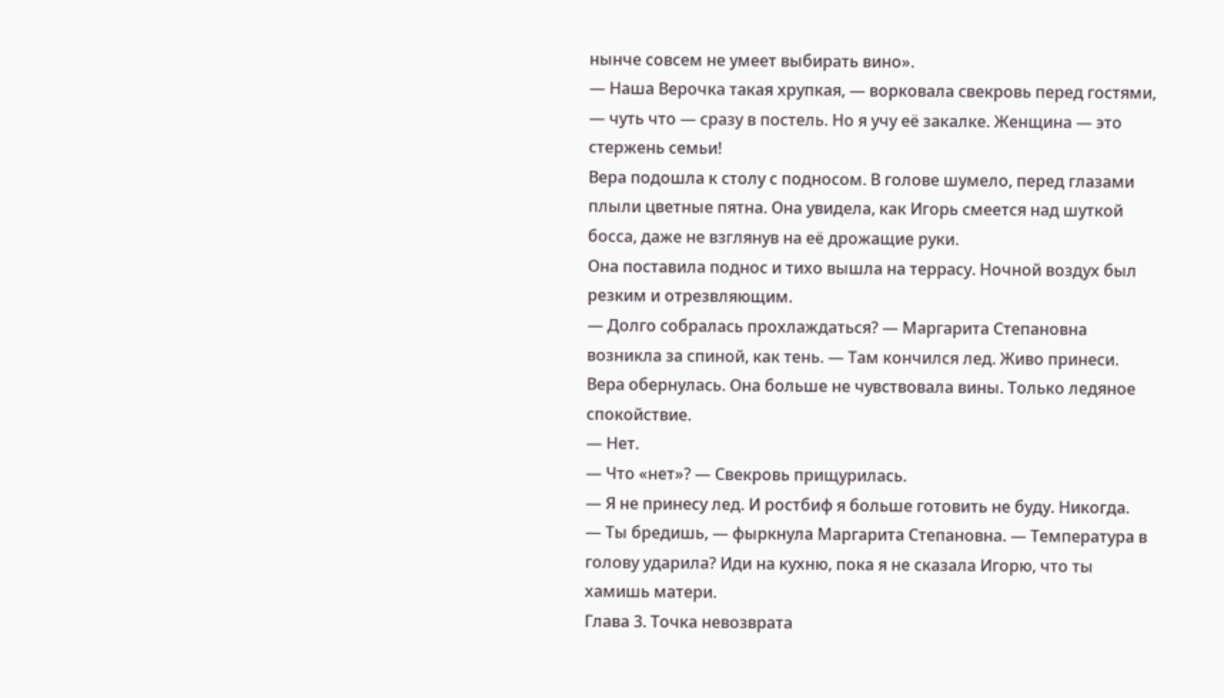нынче совсем не умеет выбирать вино».
— Наша Верочка такая хрупкая, — ворковала свекровь перед гостями, — чуть что — сразу в постель. Но я учу её закалке. Женщина — это стержень семьи!
Вера подошла к столу с подносом. В голове шумело, перед глазами плыли цветные пятна. Она увидела, как Игорь смеется над шуткой босса, даже не взглянув на её дрожащие руки.
Она поставила поднос и тихо вышла на террасу. Ночной воздух был резким и отрезвляющим.
— Долго собралась прохлаждаться? — Маргарита Степановна возникла за спиной, как тень. — Там кончился лед. Живо принеси.
Вера обернулась. Она больше не чувствовала вины. Только ледяное спокойствие.
— Нет.
— Что «нет»? — Свекровь прищурилась.
— Я не принесу лед. И ростбиф я больше готовить не буду. Никогда.
— Ты бредишь, — фыркнула Маргарита Степановна. — Температура в голову ударила? Иди на кухню, пока я не сказала Игорю, что ты хамишь матери.
Глава 3. Точка невозврата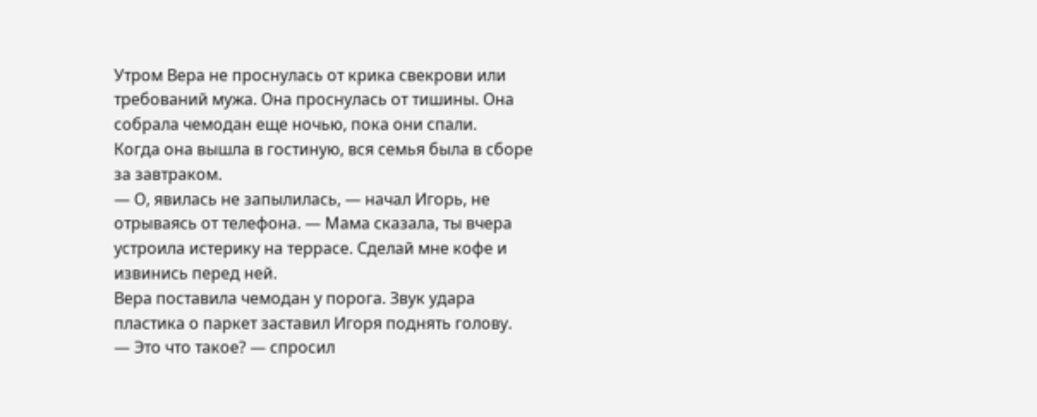Утром Вера не проснулась от крика свекрови или требований мужа. Она проснулась от тишины. Она собрала чемодан еще ночью, пока они спали.
Когда она вышла в гостиную, вся семья была в сборе за завтраком.
— О, явилась не запылилась, — начал Игорь, не отрываясь от телефона. — Мама сказала, ты вчера устроила истерику на террасе. Сделай мне кофе и извинись перед ней.
Вера поставила чемодан у порога. Звук удара пластика о паркет заставил Игоря поднять голову.
— Это что такое? — спросил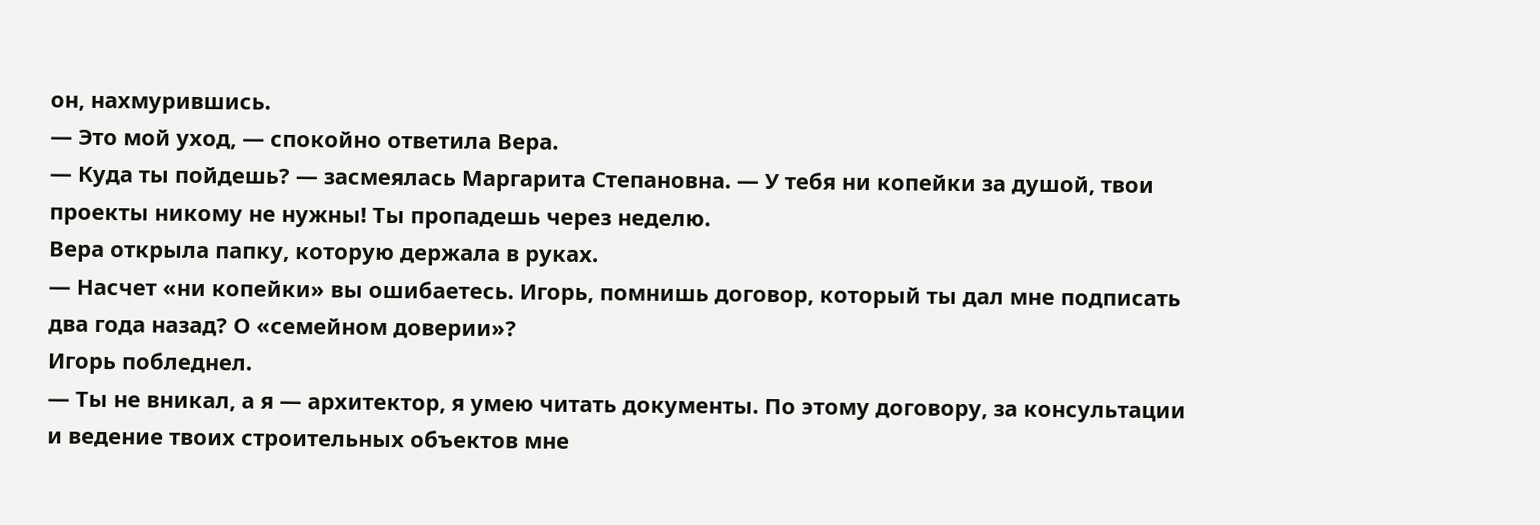он, нахмурившись.
— Это мой уход, — спокойно ответила Вера.
— Куда ты пойдешь? — засмеялась Маргарита Степановна. — У тебя ни копейки за душой, твои проекты никому не нужны! Ты пропадешь через неделю.
Вера открыла папку, которую держала в руках.
— Насчет «ни копейки» вы ошибаетесь. Игорь, помнишь договор, который ты дал мне подписать два года назад? О «семейном доверии»?
Игорь побледнел.
— Ты не вникал, а я — архитектор, я умею читать документы. По этому договору, за консультации и ведение твоих строительных объектов мне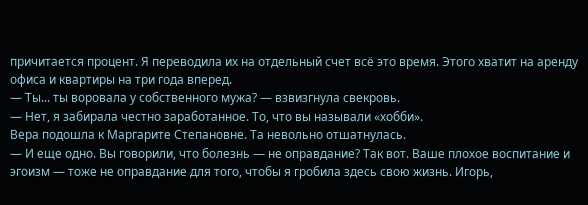причитается процент. Я переводила их на отдельный счет всё это время. Этого хватит на аренду офиса и квартиры на три года вперед.
— Ты... ты воровала у собственного мужа? — взвизгнула свекровь.
— Нет, я забирала честно заработанное. То, что вы называли «хобби».
Вера подошла к Маргарите Степановне. Та невольно отшатнулась.
— И еще одно. Вы говорили, что болезнь — не оправдание? Так вот. Ваше плохое воспитание и эгоизм — тоже не оправдание для того, чтобы я гробила здесь свою жизнь. Игорь,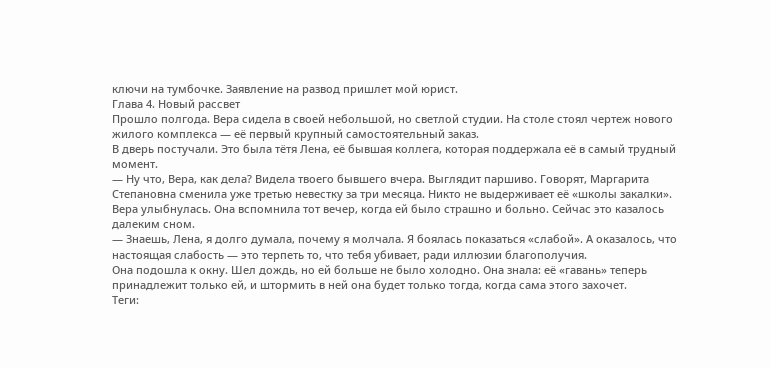ключи на тумбочке. Заявление на развод пришлет мой юрист.
Глава 4. Новый рассвет
Прошло полгода. Вера сидела в своей небольшой, но светлой студии. На столе стоял чертеж нового жилого комплекса — её первый крупный самостоятельный заказ.
В дверь постучали. Это была тётя Лена, её бывшая коллега, которая поддержала её в самый трудный момент.
— Ну что, Вера, как дела? Видела твоего бывшего вчера. Выглядит паршиво. Говорят, Маргарита Степановна сменила уже третью невестку за три месяца. Никто не выдерживает её «школы закалки».
Вера улыбнулась. Она вспомнила тот вечер, когда ей было страшно и больно. Сейчас это казалось далеким сном.
— Знаешь, Лена, я долго думала, почему я молчала. Я боялась показаться «слабой». А оказалось, что настоящая слабость — это терпеть то, что тебя убивает, ради иллюзии благополучия.
Она подошла к окну. Шел дождь, но ей больше не было холодно. Она знала: её «гавань» теперь принадлежит только ей, и штормить в ней она будет только тогда, когда сама этого захочет.
Теги: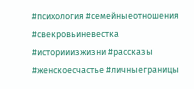#психология #семейныеотношения #свекровьиневестка #историиизжизни #рассказы #женскоесчастье #личныеграницы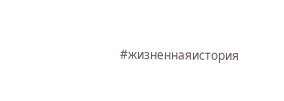#жизненнаяистория